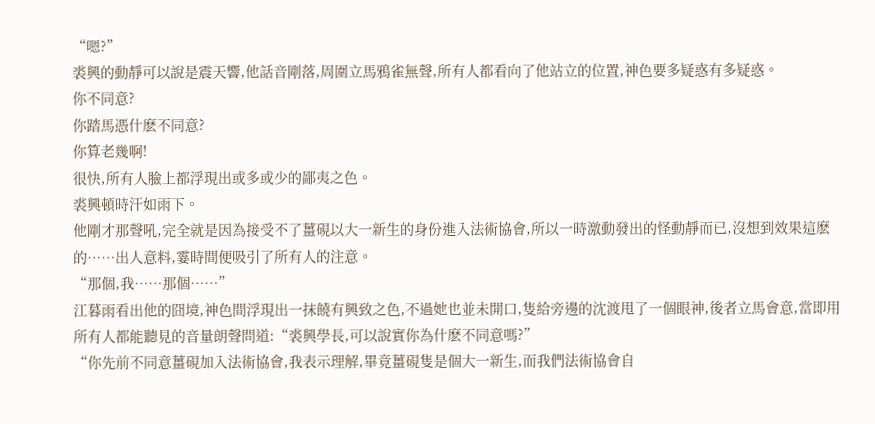“嗯?”
裘興的動靜可以說是震天響,他話音剛落,周圍立馬鴉雀無聲,所有人都看向了他站立的位置,神色要多疑惑有多疑惑。
你不同意?
你踏馬憑什麽不同意?
你算老幾啊!
很快,所有人臉上都浮現出或多或少的鄙夷之色。
裘興頓時汗如雨下。
他剛才那聲吼,完全就是因為接受不了薑硯以大一新生的身份進入法術協會,所以一時激動發出的怪動靜而已,沒想到效果這麽的……出人意料,霎時間便吸引了所有人的注意。
“那個,我……那個……”
江暮雨看出他的囧境,神色間浮現出一抹饒有興致之色,不過她也並未開口,隻給旁邊的沈渡甩了一個眼神,後者立馬會意,當即用所有人都能聽見的音量朗聲問道:“裘興學長,可以說實你為什麽不同意嗎?”
“你先前不同意薑硯加入法術協會,我表示理解,畢竟薑硯隻是個大一新生,而我們法術協會自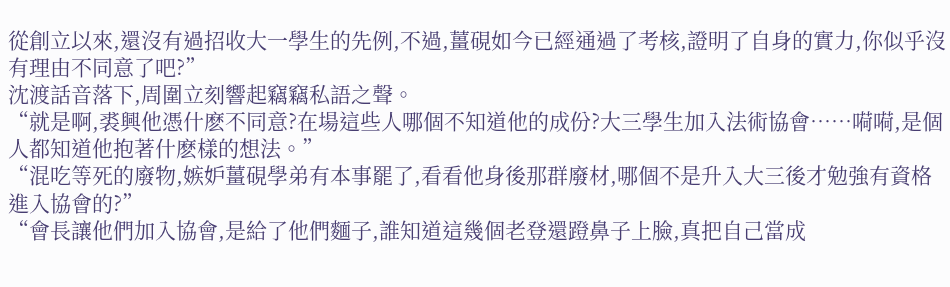從創立以來,還沒有過招收大一學生的先例,不過,薑硯如今已經通過了考核,證明了自身的實力,你似乎沒有理由不同意了吧?”
沈渡話音落下,周圍立刻響起竊竊私語之聲。
“就是啊,裘興他憑什麽不同意?在場這些人哪個不知道他的成份?大三學生加入法術協會……嗬嗬,是個人都知道他抱著什麽樣的想法。”
“混吃等死的廢物,嫉妒薑硯學弟有本事罷了,看看他身後那群廢材,哪個不是升入大三後才勉強有資格進入協會的?”
“會長讓他們加入協會,是給了他們麵子,誰知道這幾個老登還蹬鼻子上臉,真把自己當成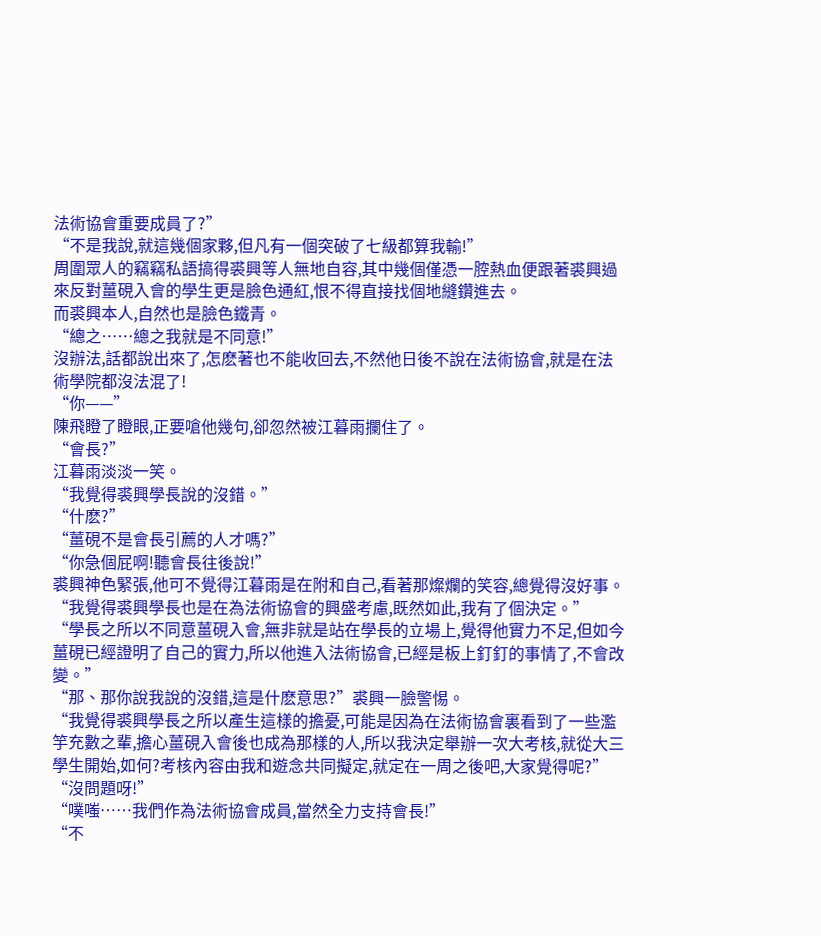法術協會重要成員了?”
“不是我說,就這幾個家夥,但凡有一個突破了七級都算我輸!”
周圍眾人的竊竊私語搞得裘興等人無地自容,其中幾個僅憑一腔熱血便跟著裘興過來反對薑硯入會的學生更是臉色通紅,恨不得直接找個地縫鑽進去。
而裘興本人,自然也是臉色鐵青。
“總之……總之我就是不同意!”
沒辦法,話都說出來了,怎麽著也不能收回去,不然他日後不說在法術協會,就是在法術學院都沒法混了!
“你——”
陳飛瞪了瞪眼,正要嗆他幾句,卻忽然被江暮雨攔住了。
“會長?”
江暮雨淡淡一笑。
“我覺得裘興學長說的沒錯。”
“什麽?”
“薑硯不是會長引薦的人才嗎?”
“你急個屁啊!聽會長往後說!”
裘興神色緊張,他可不覺得江暮雨是在附和自己,看著那燦爛的笑容,總覺得沒好事。
“我覺得裘興學長也是在為法術協會的興盛考慮,既然如此,我有了個決定。”
“學長之所以不同意薑硯入會,無非就是站在學長的立場上,覺得他實力不足,但如今薑硯已經證明了自己的實力,所以他進入法術協會,已經是板上釘釘的事情了,不會改變。”
“那、那你說我說的沒錯,這是什麽意思?”裘興一臉警惕。
“我覺得裘興學長之所以產生這樣的擔憂,可能是因為在法術協會裏看到了一些濫竽充數之輩,擔心薑硯入會後也成為那樣的人,所以我決定舉辦一次大考核,就從大三學生開始,如何?考核內容由我和遊念共同擬定,就定在一周之後吧,大家覺得呢?”
“沒問題呀!”
“噗嗤……我們作為法術協會成員,當然全力支持會長!”
“不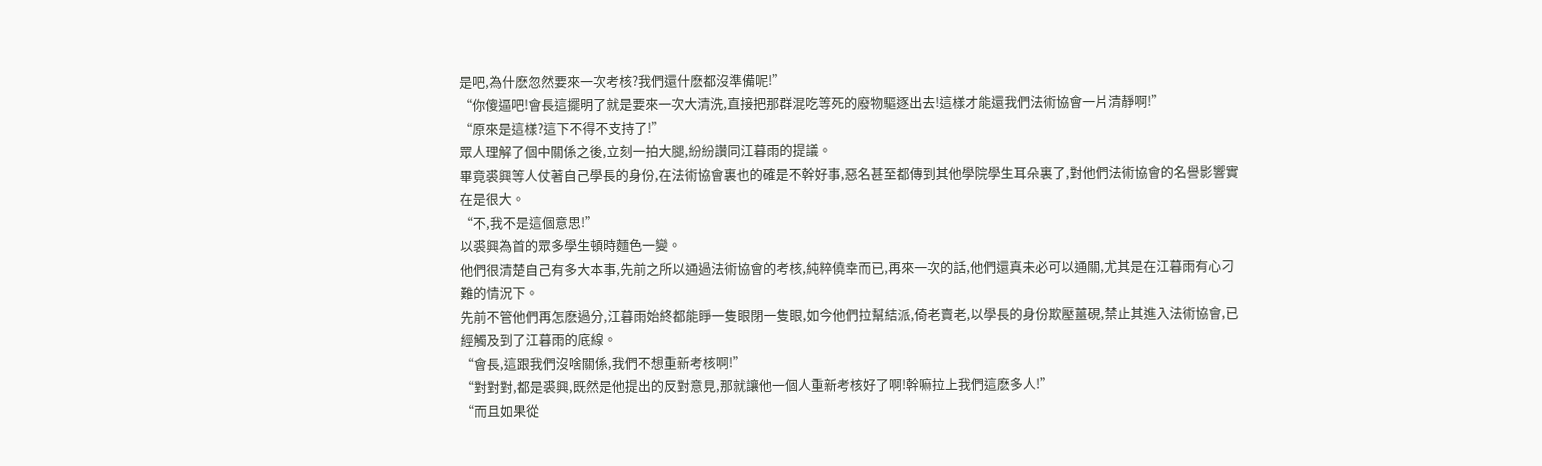是吧,為什麽忽然要來一次考核?我們還什麽都沒準備呢!”
“你傻逼吧!會長這擺明了就是要來一次大清洗,直接把那群混吃等死的廢物驅逐出去!這樣才能還我們法術協會一片清靜啊!”
“原來是這樣?這下不得不支持了!”
眾人理解了個中關係之後,立刻一拍大腿,紛紛讚同江暮雨的提議。
畢竟裘興等人仗著自己學長的身份,在法術協會裏也的確是不幹好事,惡名甚至都傳到其他學院學生耳朵裏了,對他們法術協會的名譽影響實在是很大。
“不,我不是這個意思!”
以裘興為首的眾多學生頓時麵色一變。
他們很清楚自己有多大本事,先前之所以通過法術協會的考核,純粹僥幸而已,再來一次的話,他們還真未必可以通關,尤其是在江暮雨有心刁難的情況下。
先前不管他們再怎麽過分,江暮雨始終都能睜一隻眼閉一隻眼,如今他們拉幫結派,倚老賣老,以學長的身份欺壓薑硯,禁止其進入法術協會,已經觸及到了江暮雨的底線。
“會長,這跟我們沒啥關係,我們不想重新考核啊!”
“對對對,都是裘興,既然是他提出的反對意見,那就讓他一個人重新考核好了啊!幹嘛拉上我們這麽多人!”
“而且如果從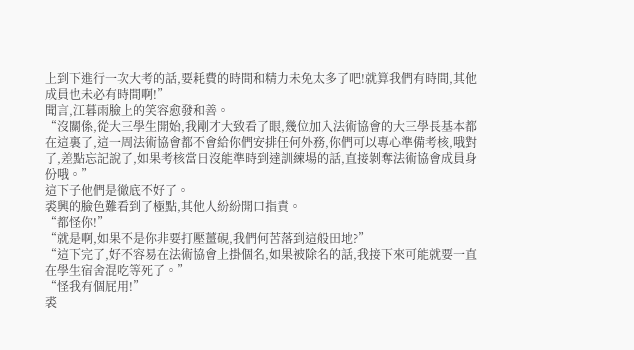上到下進行一次大考的話,要耗費的時間和精力未免太多了吧!就算我們有時間,其他成員也未必有時間啊!”
聞言,江暮雨臉上的笑容愈發和善。
“沒關係,從大三學生開始,我剛才大致看了眼,幾位加入法術協會的大三學長基本都在這裏了,這一周法術協會都不會給你們安排任何外務,你們可以專心準備考核,哦對了,差點忘記說了,如果考核當日沒能準時到達訓練場的話,直接剝奪法術協會成員身份哦。”
這下子他們是徹底不好了。
裘興的臉色難看到了極點,其他人紛紛開口指責。
“都怪你!”
“就是啊,如果不是你非要打壓薑硯,我們何苦落到這般田地?”
“這下完了,好不容易在法術協會上掛個名,如果被除名的話,我接下來可能就要一直在學生宿舍混吃等死了。”
“怪我有個屁用!”
裘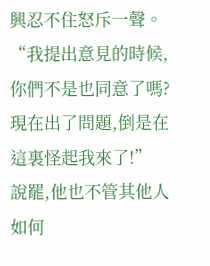興忍不住怒斥一聲。
“我提出意見的時候,你們不是也同意了嗎?現在出了問題,倒是在這裏怪起我來了!”
說罷,他也不管其他人如何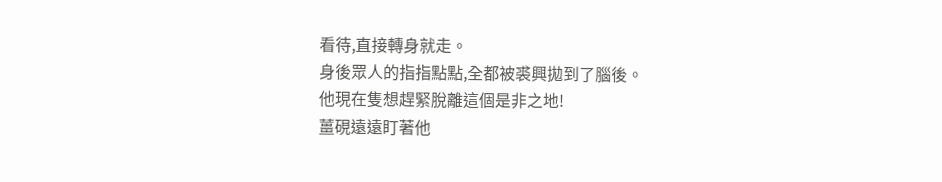看待,直接轉身就走。
身後眾人的指指點點,全都被裘興拋到了腦後。
他現在隻想趕緊脫離這個是非之地!
薑硯遠遠盯著他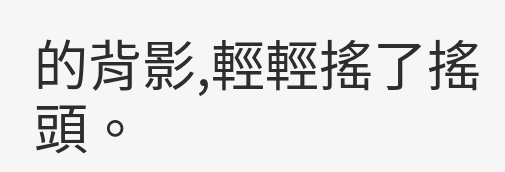的背影,輕輕搖了搖頭。